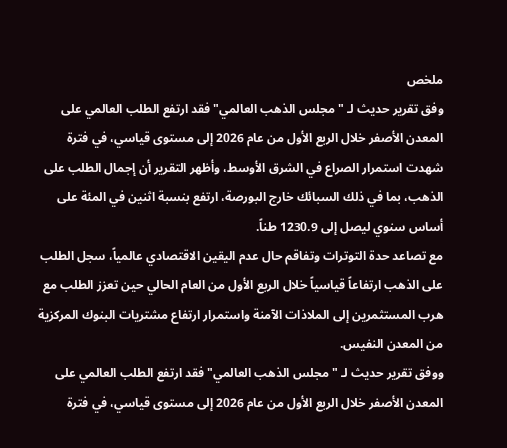ملخص
وفق تقرير حديث لـ "مجلس الذهب العالمي" فقد ارتفع الطلب العالمي على المعدن الأصفر خلال الربع الأول من عام 2026 إلى مستوى قياسي، في فترة شهدت استمرار الصراع في الشرق الأوسط، وأظهر التقرير أن إجمال الطلب على الذهب، بما في ذلك السبائك خارج البورصة، ارتفع بنسبة اثنين في المئة على أساس سنوي ليصل إلى 1230.9 طناً.
مع تصاعد حدة التوترات وتفاقم حال عدم اليقين الاقتصادي عالمياً، سجل الطلب على الذهب ارتفاعاً قياسياً خلال الربع الأول من العام الحالي حين تعزز الطلب مع هرب المستثمرين إلى الملاذات الآمنة واستمرار ارتفاع مشتريات البنوك المركزية من المعدن النفيس.
ووفق تقرير حديث لـ "مجلس الذهب العالمي" فقد ارتفع الطلب العالمي على المعدن الأصفر خلال الربع الأول من عام 2026 إلى مستوى قياسي، في فترة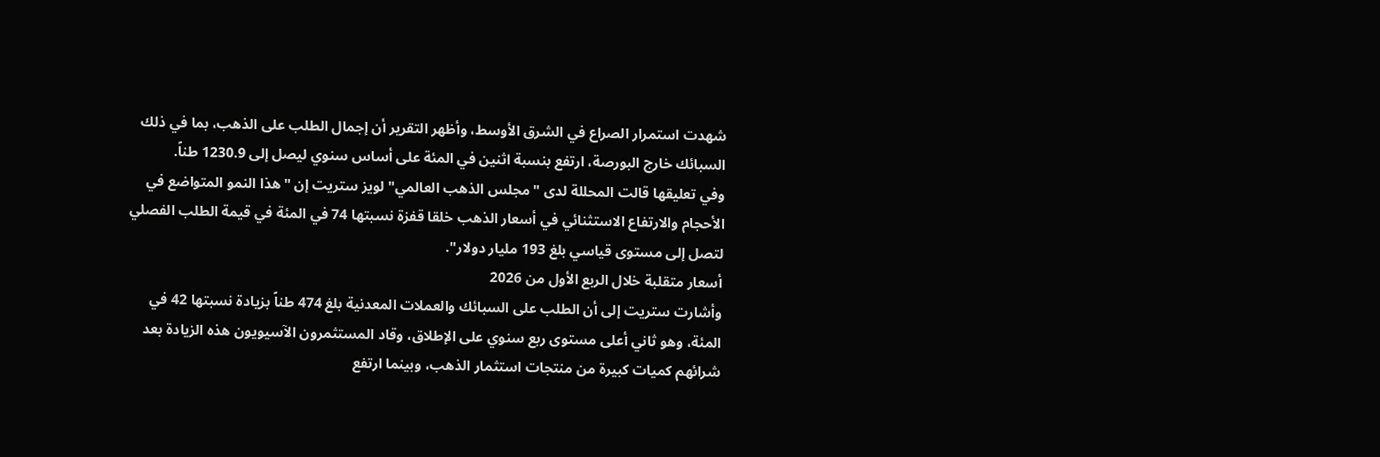شهدت استمرار الصراع في الشرق الأوسط، وأظهر التقرير أن إجمال الطلب على الذهب، بما في ذلك السبائك خارج البورصة، ارتفع بنسبة اثنين في المئة على أساس سنوي ليصل إلى 1230.9 طناً.
وفي تعليقها قالت المحللة لدى "مجلس الذهب العالمي" لويز ستريت إن "هذا النمو المتواضع في الأحجام والارتفاع الاستثنائي في أسعار الذهب خلقا قفزة نسبتها 74 في المئة في قيمة الطلب الفصلي لتصل إلى مستوى قياسي بلغ 193 مليار دولار".
أسعار متقلبة خلال الربع الأول من 2026
وأشارت ستريت إلى أن الطلب على السبائك والعملات المعدنية بلغ 474 طناً بزيادة نسبتها 42 في المئة، وهو ثاني أعلى مستوى ربع سنوي على الإطلاق، وقاد المستثمرون الآسيويون هذه الزيادة بعد شرائهم كميات كبيرة من منتجات استثمار الذهب، وبينما ارتفع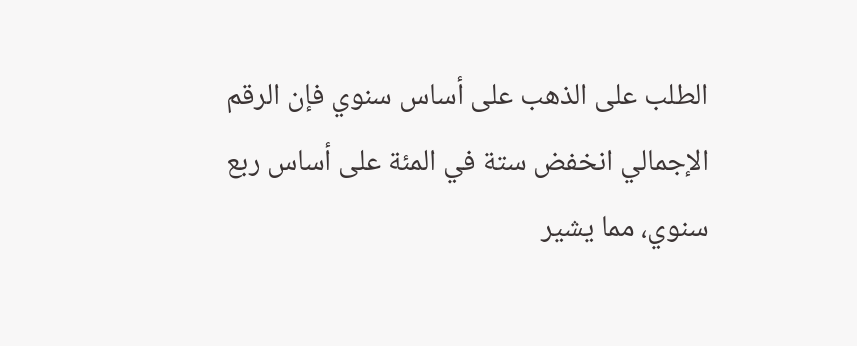الطلب على الذهب على أساس سنوي فإن الرقم الإجمالي انخفض ستة في المئة على أساس ربع سنوي، مما يشير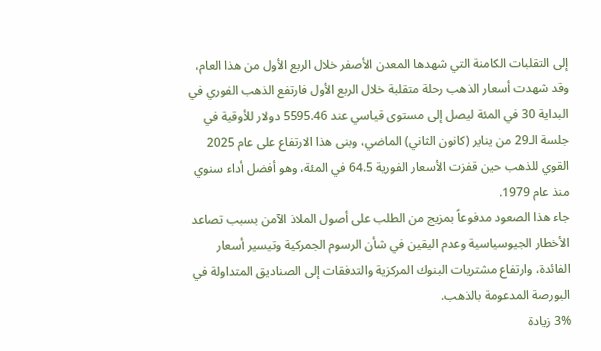إلى التقلبات الكامنة التي شهدها المعدن الأصفر خلال الربع الأول من هذا العام، وقد شهدت أسعار الذهب رحلة متقلبة خلال الربع الأول فارتفع الذهب الفوري في البداية 30 في المئة ليصل إلى مستوى قياسي عند 5595.46 دولار للأوقية في جلسة الـ29 من يناير (كانون الثاني) الماضي، وبنى هذا الارتفاع على عام 2025 القوي للذهب حين قفزت الأسعار الفورية 64.5 في المئة، وهو أفضل أداء سنوي منذ عام 1979.
جاء هذا الصعود مدفوعاً بمزيج من الطلب على أصول الملاذ الآمن بسبب تصاعد الأخطار الجيوسياسية وعدم اليقين في شأن الرسوم الجمركية وتيسير أسعار الفائدة، وارتفاع مشتريات البنوك المركزية والتدفقات إلى الصناديق المتداولة في البورصة المدعومة بالذهب.
3% زيادة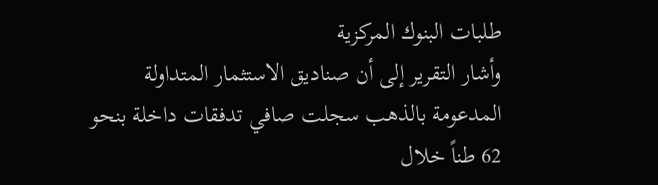طلبات البنوك المركزية
وأشار التقرير إلى أن صناديق الاستثمار المتداولة المدعومة بالذهب سجلت صافي تدفقات داخلة بنحو 62 طناً خلال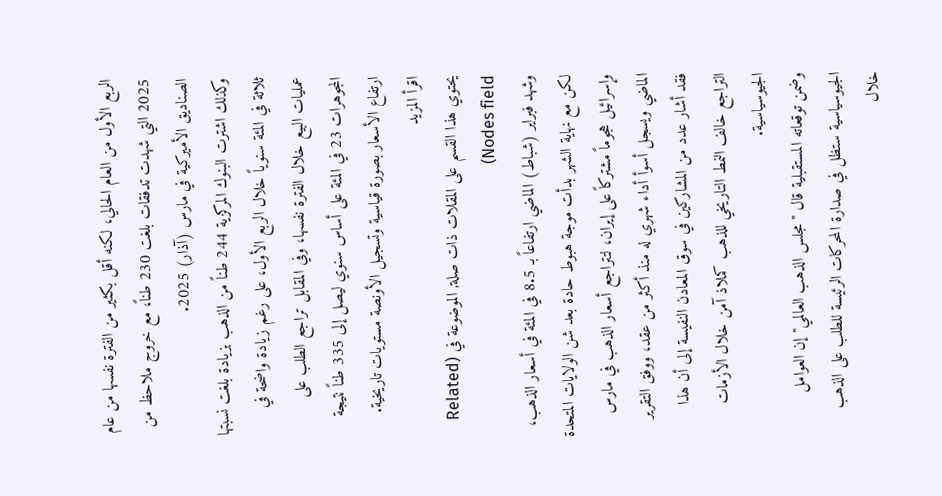الربع الأول من العام الحالي، لكنه أقل بكثير من الفترة نفسها من عام 2025 التي شهدت تدفقات بلغت 230 طناً، مع خروج ملاحظ من الصناديق الأميركية في مارس (آذار) 2025.
وكذلك اشترت البنوك المركزية 244 طناً من الذهب بزيادة بلغت نسبتها ثلاثة في المئة سنوياً خلال الربع الأول، على رغم زيادة واضحة في عمليات البيع خلال الفترة نفسها، وفي المقابل تراجع الطلب على المجوهرات 23 في المئة على أساس سنوي ليصل إلى 335 طناً نتيجة ارتفاع الأسعار بصورة قياسية وتسجيل الأونصة مستويات تاريخية.
اقرأ المزيد
يحتوي هذا القسم على المقلات ذات صلة, الموضوعة في (Related Nodes field)
وشهد فبراير (شباط) الماضي ارتفاعاً بـ 8.5 في المئة في أسعار الذهب، لكن مع نهاية الشهر بدأت موجة هبوط حادة بعد شن الولايات المتحدة وإسرائيل هجوماً مشتركاً على إيران، لتتراجع أسعار الذهب في مارس الماضي ويسجل أسوأ أداء شهري له منذ أكثر من عقد، ووفق التقرير فقد أشار عدد من المشاركين في سوق المعادن النفيسة إلى أن هذا التراجع خالف النمط التاريخي للذهب كملاذ آمن خلال الأزمات الجيوسياسية.
وضمن توقعاته المستقبلية قال "مجلس الذهب العالمي" إن العوامل الجيوسياسية ستظل في صدارة المحركات الرئيسة للطلب على الذهب خلال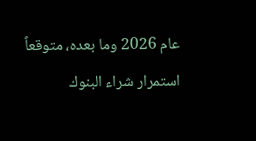عام 2026 وما بعده، متوقعاً استمرار شراء البنوك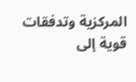المركزية وتدفقات قوية إلى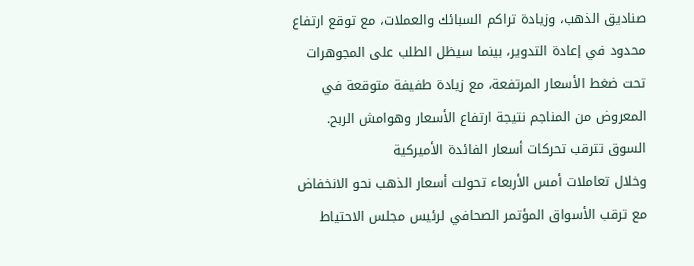صناديق الذهب، وزيادة تراكم السبائك والعملات، مع توقع ارتفاع محدود في إعادة التدوير، بينما سيظل الطلب على المجوهرات تحت ضغط الأسعار المرتفعة، مع زيادة طفيفة متوقعة في المعروض من المناجم نتيجة ارتفاع الأسعار وهوامش الربح.
السوق تترقب تحركات أسعار الفائدة الأميركية
وخلال تعاملات أمس الأربعاء تحولت أسعار الذهب نحو الانخفاض مع ترقب الأسواق المؤتمر الصحافي لرئيس مجلس الاحتياط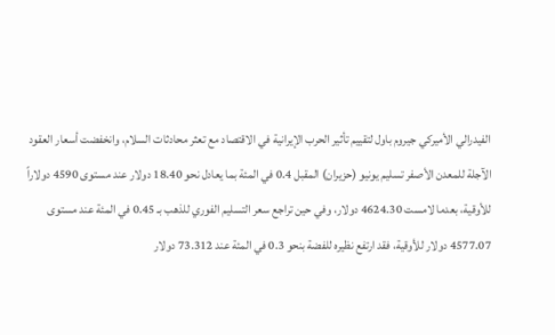الفيدرالي الأميركي جيروم باول لتقييم تأثير الحرب الإيرانية في الاقتصاد مع تعثر محادثات السلام، وانخفضت أسعار العقود الآجلة للمعدن الأصفر تسليم يونيو (حزيران) المقبل 0.4 في المئة بما يعادل نحو 18.40 دولار عند مستوى 4590 دولاراً للأوقية، بعدما لامست 4624.30 دولار، وفي حين تراجع سعر التسليم الفوري للذهب بـ 0.45 في المئة عند مستوى 4577.07 دولار للأوقية، فقد ارتفع نظيره للفضة بنحو 0.3 في المئة عند 73.312 دولار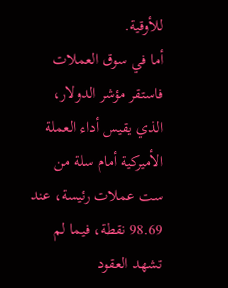للأوقية.
أما في سوق العملات فاستقر مؤشر الدولار، الذي يقيس أداء العملة الأميركية أمام سلة من ست عملات رئيسة، عند 98.69 نقطة، فيما لم تشهد العقود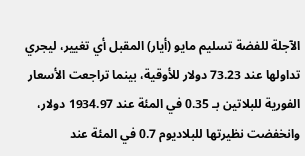الآجلة للفضة تسليم مايو (أيار) المقبل أي تغيير، ليجري تداولها عند 73.23 دولار للأوقية، بينما تراجعت الأسعار الفورية للبلاتين بـ 0.35 في المئة عند 1934.97 دولار، وانخفضت نظيرتها للبلاديوم 0.7 في المئة عند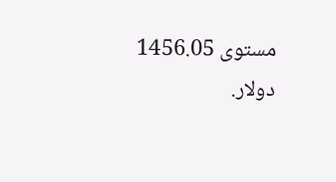مستوى 1456.05 دولار.